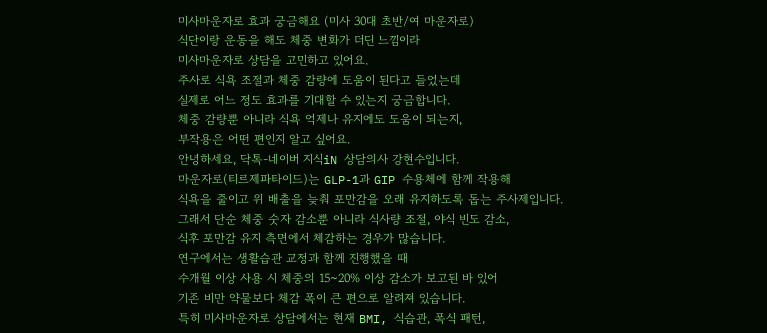미사마운자로 효과 궁금해요 (미사 30대 초반/여 마운자로)
식단이랑 운동을 해도 체중 변화가 더딘 느낌이라
미사마운자로 상담을 고민하고 있어요.
주사로 식욕 조절과 체중 감량에 도움이 된다고 들었는데
실제로 어느 정도 효과를 기대할 수 있는지 궁금합니다.
체중 감량뿐 아니라 식욕 억제나 유지에도 도움이 되는지,
부작용은 어떤 편인지 알고 싶어요.
안녕하세요, 닥톡-네이버 지식iN 상담의사 강현수입니다.
마운자로(티르제파타이드)는 GLP-1과 GIP 수용체에 함께 작용해
식욕을 줄이고 위 배출을 늦춰 포만감을 오래 유지하도록 돕는 주사제입니다.
그래서 단순 체중 숫자 감소뿐 아니라 식사량 조절, 야식 빈도 감소,
식후 포만감 유지 측면에서 체감하는 경우가 많습니다.
연구에서는 생활습관 교정과 함께 진행했을 때
수개월 이상 사용 시 체중의 15~20% 이상 감소가 보고된 바 있어
기존 비만 약물보다 체감 폭이 큰 편으로 알려져 있습니다.
특히 미사마운자로 상담에서는 현재 BMI, 식습관, 폭식 패턴,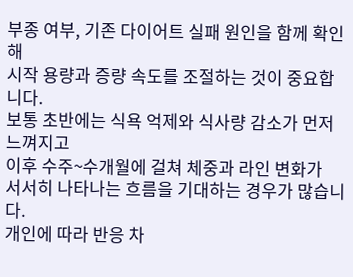부종 여부, 기존 다이어트 실패 원인을 함께 확인해
시작 용량과 증량 속도를 조절하는 것이 중요합니다.
보통 초반에는 식욕 억제와 식사량 감소가 먼저 느껴지고
이후 수주~수개월에 걸쳐 체중과 라인 변화가
서서히 나타나는 흐름을 기대하는 경우가 많습니다.
개인에 따라 반응 차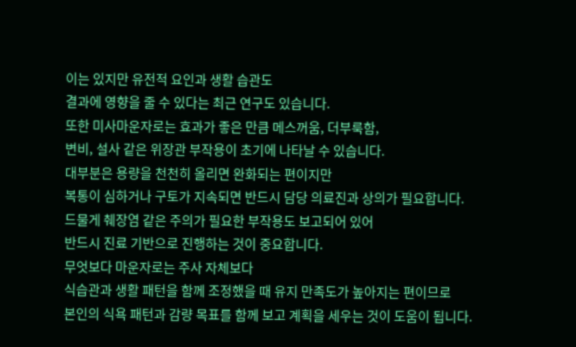이는 있지만 유전적 요인과 생활 습관도
결과에 영향을 줄 수 있다는 최근 연구도 있습니다.
또한 미사마운자로는 효과가 좋은 만큼 메스꺼움, 더부룩함,
변비, 설사 같은 위장관 부작용이 초기에 나타날 수 있습니다.
대부분은 용량을 천천히 올리면 완화되는 편이지만
복통이 심하거나 구토가 지속되면 반드시 담당 의료진과 상의가 필요합니다.
드물게 췌장염 같은 주의가 필요한 부작용도 보고되어 있어
반드시 진료 기반으로 진행하는 것이 중요합니다.
무엇보다 마운자로는 주사 자체보다
식습관과 생활 패턴을 함께 조정했을 때 유지 만족도가 높아지는 편이므로
본인의 식욕 패턴과 감량 목표를 함께 보고 계획을 세우는 것이 도움이 됩니다.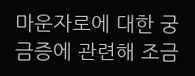마운자로에 대한 궁금증에 관련해 조금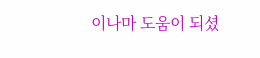이나마 도움이 되셨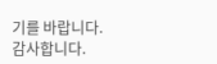기를 바랍니다.
감사합니다.